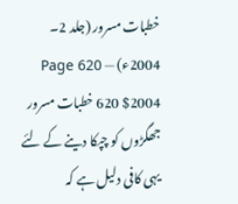خطبات مسرور (جلد 2۔ 2004ء) — Page 620
$2004 620 خطبات مسرور جھگڑوں کو چپکا دینے کے لئے یہی کافی دلیل ہے کہ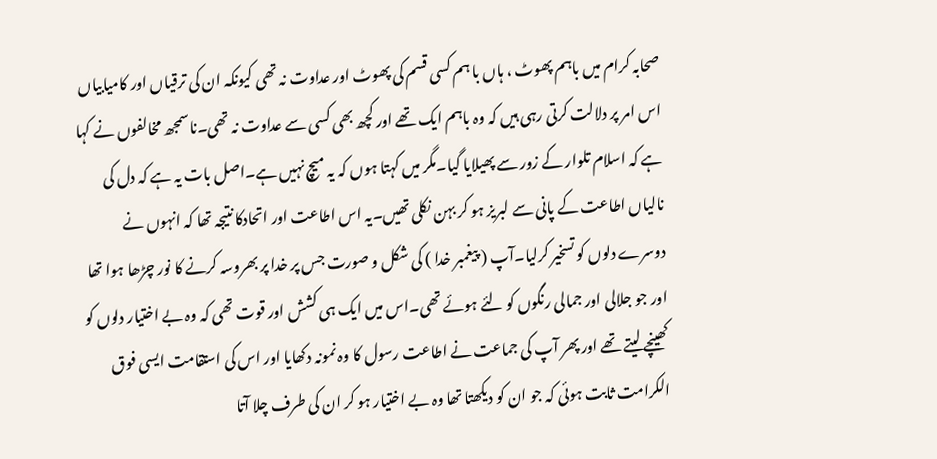صحابہ کرام میں باہم پھوٹ ، ہاں با ہم کسی قسم کی پھوٹ اور عداوت نہ تھی کیونکہ ان کی ترقیاں اور کامیابیاں اس امر پر دلالت کرتی رہی ہیں کہ وہ باہم ایک تھے اور کچھ بھی کسی سے عداوت نہ تھی۔ناسمجھ مخالفوں نے کہا ہے کہ اسلام تلوار کے زور سے پھیلایا گیا۔مگر میں کہتا ہوں کہ یہ میچ نہیں ہے۔اصل بات یہ ہے کہ دل کی نالیاں اطاعت کے پانی سے لبریز ہو کر بہن نکلی تھیں۔یہ اس اطاعت اور اتحادکا نتیجہ تھا کہ انہوں نے دوسرے دلوں کو تسخیر کرلیا۔آپ ( پیغمبر خدا ) کی شکل و صورت جس پر خدا پر بھروسہ کرنے کا نور چڑھا ہوا تھا اور جو جلالی اور جمالی رنگوں کو لئے ہوئے تھی۔اس میں ایک ہی کشش اور قوت تھی کہ وہ بے اختیار دلوں کو کھینچے لیتے تھے اور پھر آپ کی جماعت نے اطاعت رسول کا وہ نمونہ دکھایا اور اس کی استقامت ایسی فوق الکرامت ثابت ہوئی کہ جو ان کو دیکھتا تھا وہ بے اختیار ہو کر ان کی طرف چلا آتا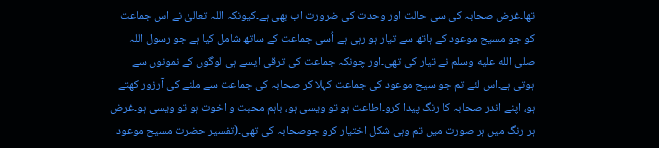تھا۔غرض صحابہ کی سی حالت اور وحدت کی ضرورت اب بھی ہے۔کیونکہ اللہ تعالیٰ نے اس جماعت کو جو مسیح موعود کے ہاتھ سے تیار ہو رہی ہے اُسی جماعت کے ساتھ شامل کیا ہے جو رسول اللہ صلى الله عليه وسلم نے تیار کی تھی۔اور چونکہ جماعت کی ترقی ایسے ہی لوگوں کے نمونوں سے ہوتی ہے۔اس لئے تم جو سیح موعود کی جماعت کہلا کر صحابہ کی جماعت سے ملنے کی آرزور کھتے ہو، اپنے اندر صحابہ کا رنگ پیدا کرو۔اطاعت ہو تو ویسی ہو، باہم محبت و اخوت ہو تو ویسی ہو۔غرض ہر رنگ میں ہر صورت میں تم وہی شکل اختیار کرو جوصحابہ کی تھی۔(تفسیر حضرت مسیح موعود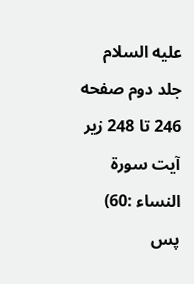عليه السلام جلد دوم صفحه 246 تا 248 زیر آیت سورة النساء :60) پس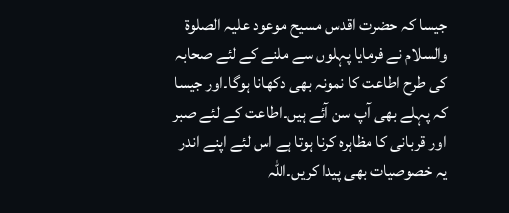جیسا کہ حضرت اقدس مسیح موعود علیہ الصلوۃ والسلام نے فرمایا پہلوں سے ملنے کے لئے صحابہ کی طرح اطاعت کا نمونہ بھی دکھانا ہوگا۔اور جیسا کہ پہلے بھی آپ سن آئے ہیں۔اطاعت کے لئے صبر اور قربانی کا مظاہرہ کرنا ہوتا ہے اس لئے اپنے اندر یہ خصوصیات بھی پیدا کریں۔اللہ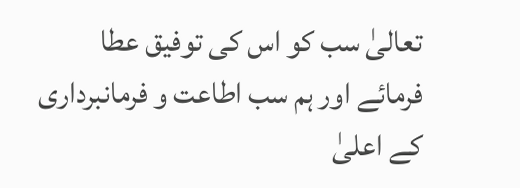تعالیٰ سب کو اس کی توفیق عطا فرمائے اور ہم سب اطاعت و فرمانبرداری کے اعلیٰ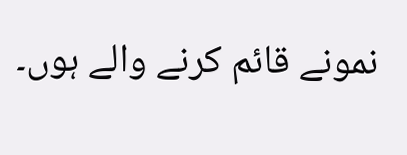نمونے قائم کرنے والے ہوں۔